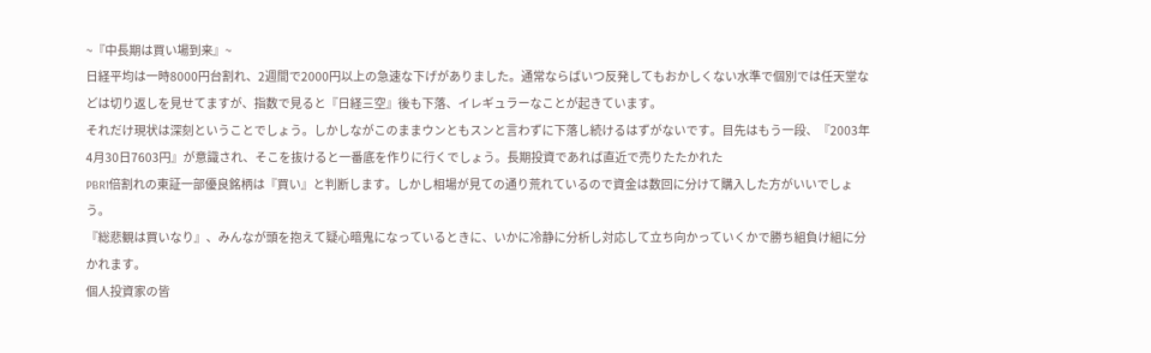~『中長期は買い場到来』~
日経平均は一時8000円台割れ、2週間で2000円以上の急速な下げがありました。通常ならばいつ反発してもおかしくない水準で個別では任天堂などは切り返しを見せてますが、指数で見ると『日経三空』後も下落、イレギュラーなことが起きています。
それだけ現状は深刻ということでしょう。しかしながこのままウンともスンと言わずに下落し続けるはずがないです。目先はもう一段、『2003年4月30日7603円』が意識され、そこを抜けると一番底を作りに行くでしょう。長期投資であれば直近で売りたたかれた
PBR1倍割れの東証一部優良銘柄は『買い』と判断します。しかし相場が見ての通り荒れているので資金は数回に分けて購入した方がいいでしょう。
『総悲観は買いなり』、みんなが頭を抱えて疑心暗鬼になっているときに、いかに冷静に分析し対応して立ち向かっていくかで勝ち組負け組に分かれます。
個人投資家の皆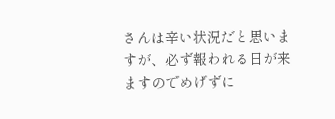さんは辛い状況だと思いますが、必ず報われる日が来ますのでめげずに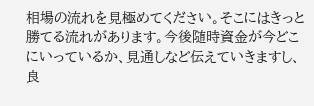相場の流れを見極めてください。そこにはきっと勝てる流れがあります。今後随時資金が今どこにいっているか、見通しなど伝えていきますし、良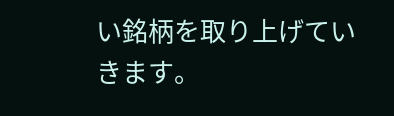い銘柄を取り上げていきます。